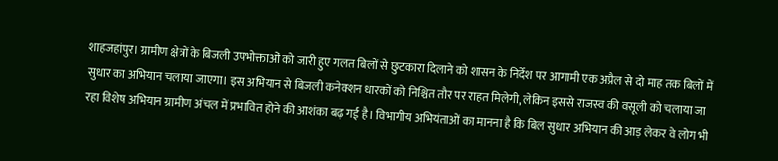शाहजहांपुर। ग्रामीण क्षेत्रों के बिजली उपभोक्ताओं को जारी हुए गलत बिलों से छुटकारा दिलाने को शासन के निर्देश पर आगामी एक अप्रैल से दो माह तक बिलों में सुधार का अभियान चलाया जाएगा। इस अभियान से बिजली कनेक्शन धारकों को निश्चित तौर पर राहत मिलेगी, लेकिन इससे राजस्व की वसूली को चलाया जा रहा विशेष अभियान ग्रामीण अंचल में प्रभावित होने की आशंका बढ़ गई है। विभागीय अभियंताओं का मानना है कि बिल सुधार अभियान की आड़ लेकर वे लोग भी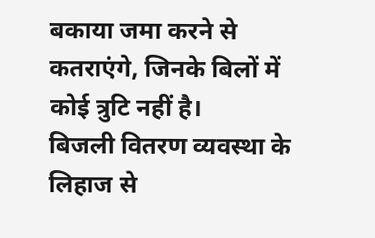बकाया जमा करने से कतराएंगे, जिनके बिलों में कोई त्रुटि नहीं है।
बिजली वितरण व्यवस्था के लिहाज से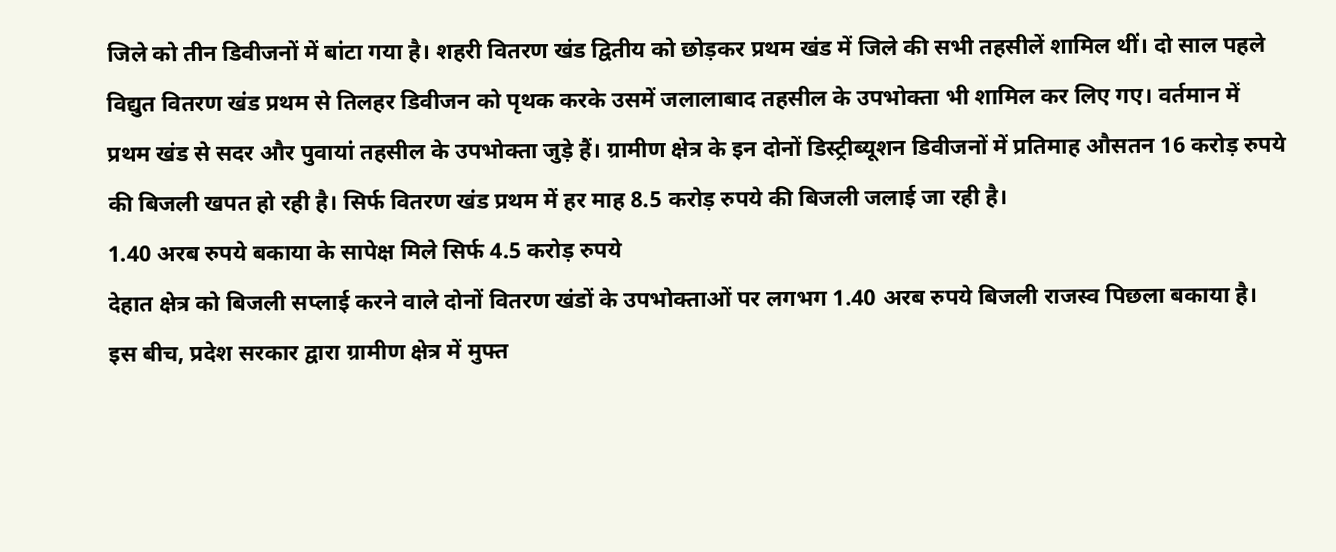जिले को तीन डिवीजनों में बांटा गया है। शहरी वितरण खंड द्वितीय को छोड़कर प्रथम खंड में जिले की सभी तहसीलें शामिल थीं। दो साल पहले विद्युत वितरण खंड प्रथम से तिलहर डिवीजन को पृथक करके उसमें जलालाबाद तहसील के उपभोक्ता भी शामिल कर लिए गए। वर्तमान में प्रथम खंड से सदर और पुवायां तहसील के उपभोक्ता जुड़े हैं। ग्रामीण क्षेत्र के इन दोनों डिस्ट्रीब्यूशन डिवीजनों में प्रतिमाह औसतन 16 करोड़ रुपये की बिजली खपत हो रही है। सिर्फ वितरण खंड प्रथम में हर माह 8.5 करोड़ रुपये की बिजली जलाई जा रही है।
1.40 अरब रुपये बकाया के सापेक्ष मिले सिर्फ 4.5 करोड़ रुपये
देहात क्षेत्र को बिजली सप्लाई करने वाले दोनों वितरण खंडों के उपभोक्ताओं पर लगभग 1.40 अरब रुपये बिजली राजस्व पिछला बकाया है। इस बीच, प्रदेश सरकार द्वारा ग्रामीण क्षेत्र में मुफ्त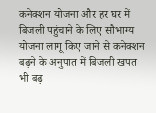कनेक्शन योजना और हर घर में बिजली पहुंचाने के लिए सौभाग्य योजना लागू किए जाने से कनेक्शन बढ़ने के अनुपात में बिजली खपत भी बढ़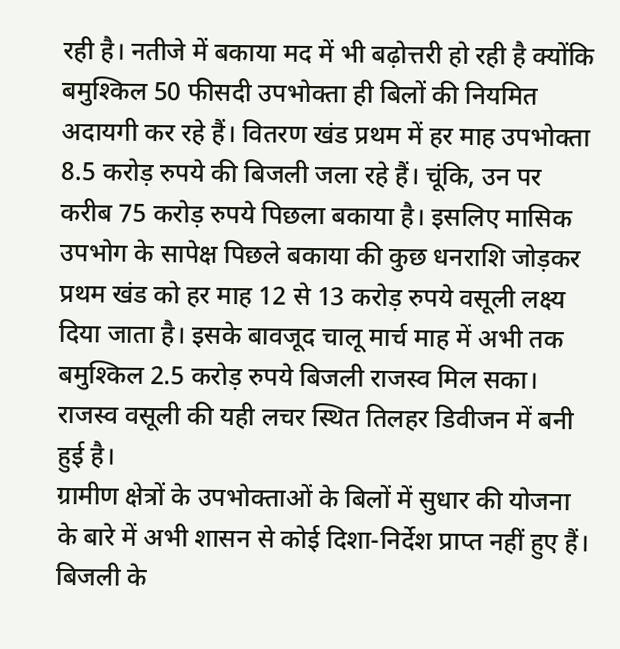रही है। नतीजे में बकाया मद में भी बढ़ोत्तरी हो रही है क्योंकि बमुश्किल 50 फीसदी उपभोक्ता ही बिलों की नियमित अदायगी कर रहे हैं। वितरण खंड प्रथम में हर माह उपभोक्ता 8.5 करोड़ रुपये की बिजली जला रहे हैं। चूंकि, उन पर करीब 75 करोड़ रुपये पिछला बकाया है। इसलिए मासिक उपभोग के सापेक्ष पिछले बकाया की कुछ धनराशि जोड़कर प्रथम खंड को हर माह 12 से 13 करोड़ रुपये वसूली लक्ष्य दिया जाता है। इसके बावजूद चालू मार्च माह में अभी तक बमुश्किल 2.5 करोड़ रुपये बिजली राजस्व मिल सका। राजस्व वसूली की यही लचर स्थित तिलहर डिवीजन में बनी हुई है।
ग्रामीण क्षेत्रों के उपभोक्ताओं के बिलों में सुधार की योजना के बारे में अभी शासन से कोई दिशा-निर्देश प्राप्त नहीं हुए हैं। बिजली के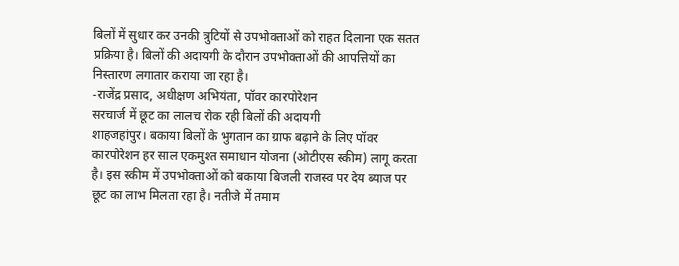बिलों में सुधार कर उनकी त्रुटियों से उपभोक्ताओं को राहत दिलाना एक सतत प्रक्रिया है। बिलों की अदायगी के दौरान उपभोक्ताओं की आपत्तियों का निस्तारण लगातार कराया जा रहा है।
-राजेंद्र प्रसाद, अधीक्षण अभियंता, पॉवर कारपोरेशन
सरचार्ज में छूट का लालच रोक रही बिलों की अदायगी
शाहजहांपुर। बकाया बिलों के भुगतान का ग्राफ बढ़ाने के लिए पॉवर कारपोरेशन हर साल एकमुश्त समाधान योजना (ओटीएस स्कीम) लागू करता है। इस स्कीम में उपभोक्ताओं को बकाया बिजली राजस्व पर देय ब्याज पर छूट का लाभ मिलता रहा है। नतीजे में तमाम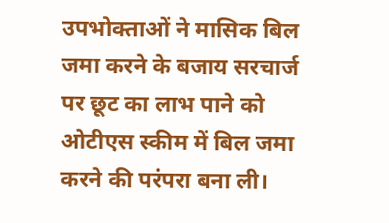उपभोक्ताओं ने मासिक बिल जमा करने के बजाय सरचार्ज पर छूट का लाभ पाने को ओटीएस स्कीम में बिल जमा करने की परंपरा बना ली।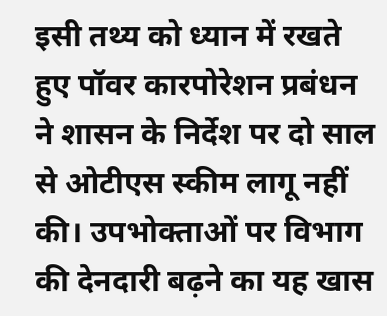इसी तथ्य को ध्यान में रखते हुए पॉवर कारपोरेशन प्रबंधन ने शासन के निर्देश पर दो साल से ओटीएस स्कीम लागू नहीं की। उपभोक्ताओं पर विभाग की देनदारी बढ़ने का यह खास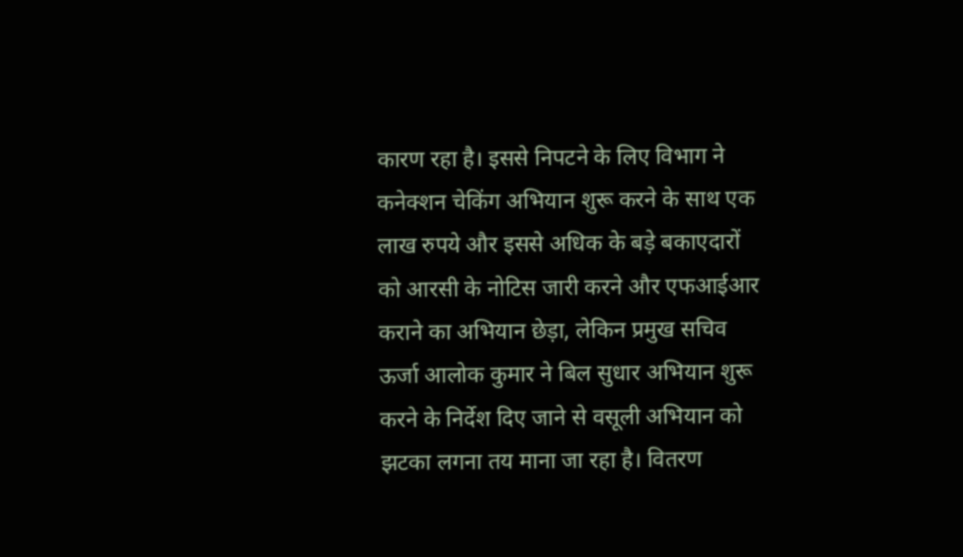कारण रहा है। इससे निपटने के लिए विभाग ने कनेक्शन चेकिंग अभियान शुरू करने के साथ एक लाख रुपये और इससे अधिक के बड़े बकाएदारों को आरसी के नोटिस जारी करने और एफआईआर कराने का अभियान छेड़ा, लेकिन प्रमुख सचिव ऊर्जा आलोक कुमार ने बिल सुधार अभियान शुरू करने के निर्देश दिए जाने से वसूली अभियान को झटका लगना तय माना जा रहा है। वितरण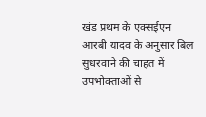खंड प्रथम के एक्सईएन आरबी यादव के अनुसार बिल सुधरवाने की चाहत में उपभोक्ताओं से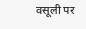वसूली पर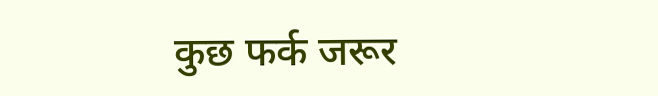कुछ फर्क जरूर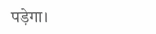पड़ेगा।